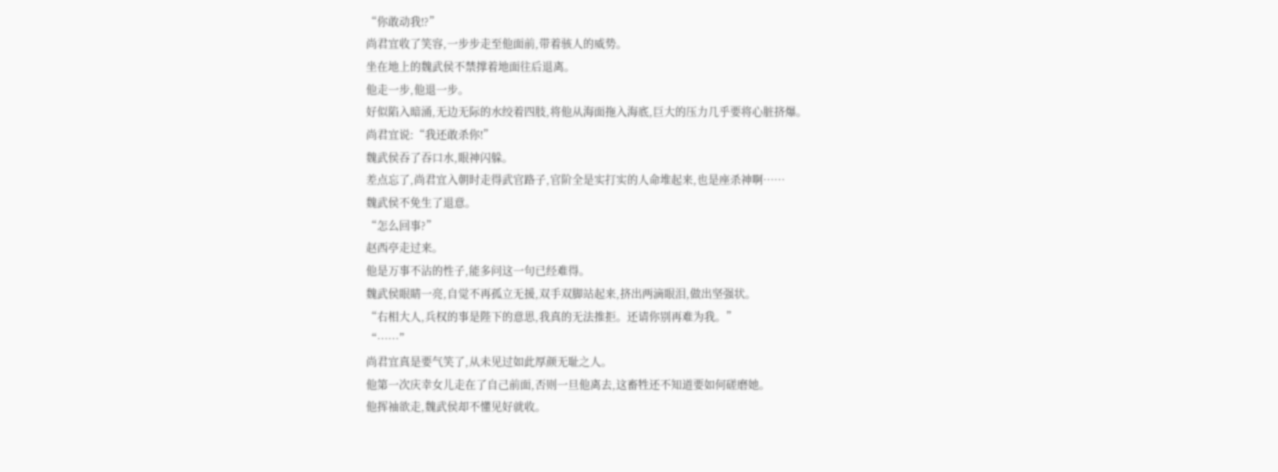“你敢动我!?”
尚君宜收了笑容,一步步走至他面前,带着骇人的威势。
坐在地上的魏武侯不禁撑着地面往后退离。
他走一步,他退一步。
好似陷入暗涌,无边无际的水绞着四肢,将他从海面拖入海底,巨大的压力几乎要将心脏挤爆。
尚君宜说:“我还敢杀你!”
魏武侯吞了吞口水,眼神闪躲。
差点忘了,尚君宜入朝时走得武官路子,官阶全是实打实的人命堆起来,也是座杀神啊……
魏武侯不免生了退意。
“怎么回事?”
赵西亭走过来。
他是万事不沾的性子,能多问这一句已经难得。
魏武侯眼睛一亮,自觉不再孤立无援,双手双脚站起来,挤出两滴眼泪,做出坚强状。
“右相大人,兵权的事是陛下的意思,我真的无法推拒。还请你别再难为我。”
“……”
尚君宜真是要气笑了,从未见过如此厚颜无耻之人。
他第一次庆幸女儿走在了自己前面,否则一旦他离去,这畜牲还不知道要如何磋磨她。
他挥袖欲走,魏武侯却不懂见好就收。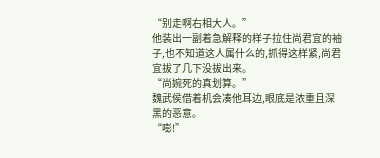“别走啊右相大人。”
他装出一副着急解释的样子拉住尚君宜的袖子,也不知道这人属什么的,抓得这样紧,尚君宜拔了几下没拔出来。
“尚婉死的真划算。”
魏武侯借着机会凑他耳边,眼底是浓重且深黑的恶意。
“嘭!”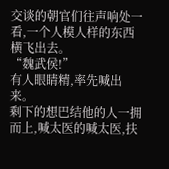交谈的朝官们往声响处一看,一个人模人样的东西横飞出去。
“魏武侯!”
有人眼睛精,率先喊出来。
剩下的想巴结他的人一拥而上,喊太医的喊太医,扶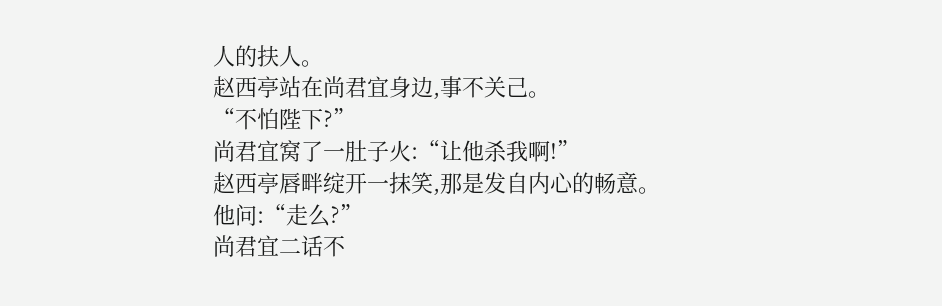人的扶人。
赵西亭站在尚君宜身边,事不关己。
“不怕陛下?”
尚君宜窝了一肚子火:“让他杀我啊!”
赵西亭唇畔绽开一抹笑,那是发自内心的畅意。
他问:“走么?”
尚君宜二话不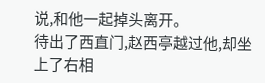说,和他一起掉头离开。
待出了西直门,赵西亭越过他,却坐上了右相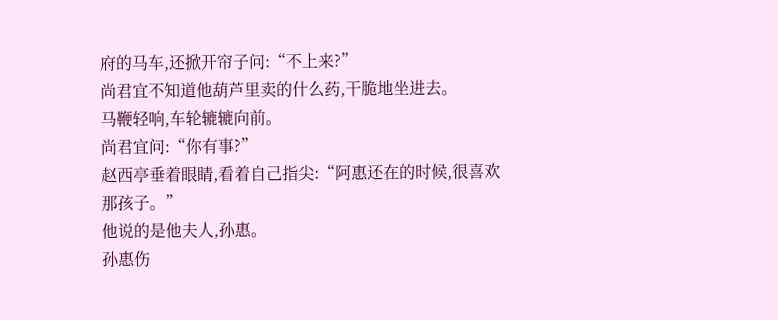府的马车,还掀开帘子问:“不上来?”
尚君宜不知道他葫芦里卖的什么药,干脆地坐进去。
马鞭轻响,车轮辘辘向前。
尚君宜问:“你有事?”
赵西亭垂着眼睛,看着自己指尖:“阿惠还在的时候,很喜欢那孩子。”
他说的是他夫人,孙惠。
孙惠伤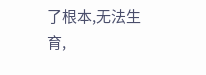了根本,无法生育,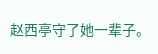赵西亭守了她一辈子。